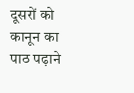दूसरों को कानून का पाठ पढ़ाने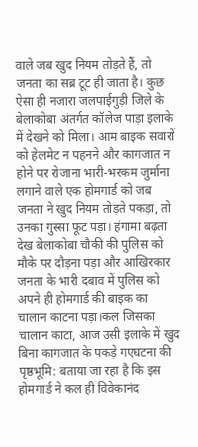वाले जब खुद नियम तोड़ते हैं, तो जनता का सब्र टूट ही जाता है। कुछ ऐसा ही नजारा जलपाईगुड़ी जिले के बेलाकोबा अंतर्गत कॉलेज पाड़ा इलाके में देखने को मिला। आम बाइक सवारों को हेलमेट न पहनने और कागजात न होने पर रोजाना भारी-भरकम जुर्माना लगाने वाले एक होमगार्ड को जब जनता ने खुद नियम तोड़ते पकड़ा, तो उनका गुस्सा फूट पड़ा। हंगामा बढ़ता देख बेलाकोबा चौकी की पुलिस को मौके पर दौड़ना पड़ा और आखिरकार जनता के भारी दबाव में पुलिस को अपने ही होमगार्ड की बाइक का चालान काटना पड़ा।कल जिसका चालान काटा, आज उसी इलाके में खुद बिना कागजात के पकड़े गएघटना की पृष्ठभूमि: बताया जा रहा है कि इस होमगार्ड ने कल ही विवेकानंद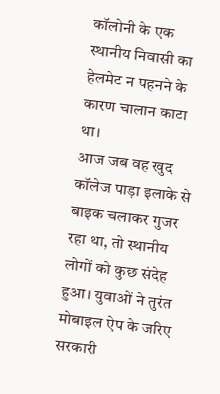कॉलोनी के एक स्थानीय निवासी का हेलमेट न पहनने के कारण चालान काटा था।
आज जब वह खुद कॉलेज पाड़ा इलाके से बाइक चलाकर गुजर रहा था, तो स्थानीय लोगों को कुछ संदेह हुआ। युवाओं ने तुरंत मोबाइल ऐप के जरिए सरकारी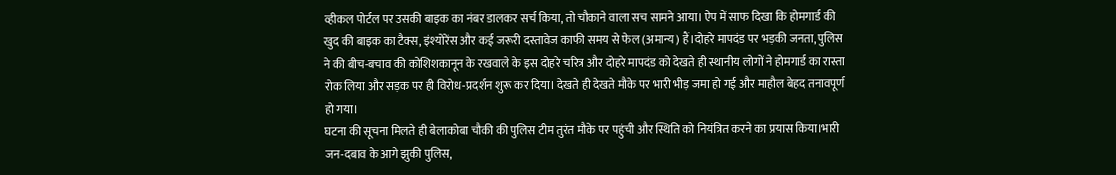व्हीकल पोर्टल पर उसकी बाइक का नंबर डालकर सर्च किया, तो चौकाने वाला सच सामने आया। ऐप में साफ दिखा कि होमगार्ड की खुद की बाइक का टैक्स, इंश्योरेंस और कई जरूरी दस्तावेज काफी समय से फेल (अमान्य) हैं।दोहरे मापदंड पर भड़की जनता, पुलिस ने की बीच-बचाव की कोशिशकानून के रखवाले के इस दोहरे चरित्र और दोहरे मापदंड को देखते ही स्थानीय लोगों ने होमगार्ड का रास्ता रोक लिया और सड़क पर ही विरोध-प्रदर्शन शुरू कर दिया। देखते ही देखते मौके पर भारी भीड़ जमा हो गई और माहौल बेहद तनावपूर्ण हो गया।
घटना की सूचना मिलते ही बेलाकोबा चौकी की पुलिस टीम तुरंत मौके पर पहुंची और स्थिति को नियंत्रित करने का प्रयास किया।भारी जन-दबाव के आगे झुकी पुलिस,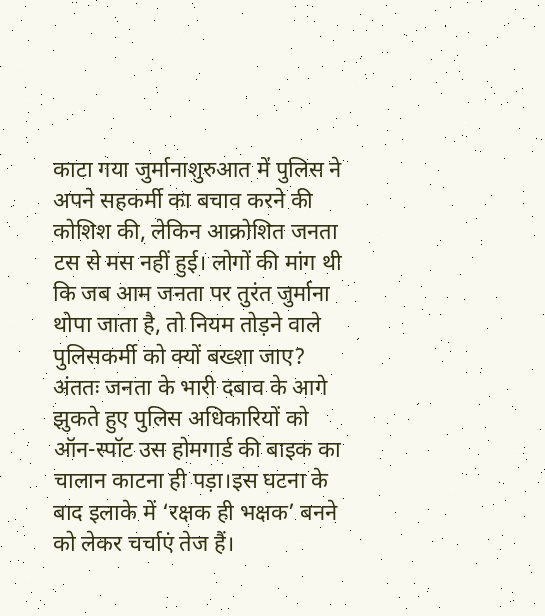काटा गया जुर्मानाशुरुआत में पुलिस ने अपने सहकर्मी का बचाव करने की कोशिश की, लेकिन आक्रोशित जनता टस से मस नहीं हुई। लोगों की मांग थी कि जब आम जनता पर तुरंत जुर्माना थोपा जाता है, तो नियम तोड़ने वाले पुलिसकर्मी को क्यों बख्शा जाए? अंततः जनता के भारी दबाव के आगे झुकते हुए पुलिस अधिकारियों को ऑन-स्पॉट उस होमगार्ड की बाइक का चालान काटना ही पड़ा।इस घटना के बाद इलाके में ‘रक्षक ही भक्षक’ बनने को लेकर चर्चाएं तेज हैं।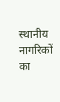स्थानीय नागरिकों का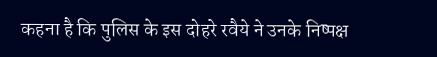कहना है कि पुलिस के इस दोहरे रवैये ने उनके निष्पक्ष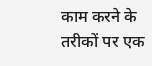काम करने के तरीकों पर एक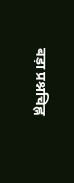बड़ा प्रश्नचिह्न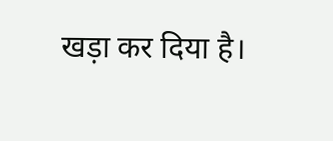खड़ा कर दिया है।